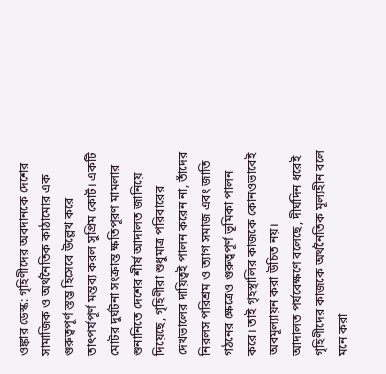ওঙ্কার ডেস্ক: গৃহিণীদের অবদানকে দেশের সামাজিক ও অর্থনৈতিক কাঠামোর এক গুরুত্বপূর্ণ স্তম্ভ হিসেবে উল্লেখ করে তাৎপর্যপূর্ণ মন্তব্য করল সুপ্রিম কোর্ট। একটি মোটর দুর্ঘটনা সংক্রান্ত ক্ষতিপূরণ মামলার শুনানিতে দেশের শীর্ষ আদালত জানিয়ে দিয়েছে, গৃহিণীরা শুধুমাত্র পরিবারের দেখভালের দায়িত্বই পালন করেন না, তাঁদের নিরলস পরিশ্রম ও ত্যাগ সমাজ এবং জাতি গঠনের ক্ষেত্রেও গুরুত্বপূর্ণ ভূমিকা পালন করে। তাই গৃহস্থালির কাজকে কোনওভাবেই অবমূল্যায়ন করা উচিত নয়।
আদালত পর্যবেক্ষণে বলেছে, দীর্ঘদিন ধরেই গৃহিণীদের কাজকে অর্থনৈতিক মূল্যহীন বলে মনে করা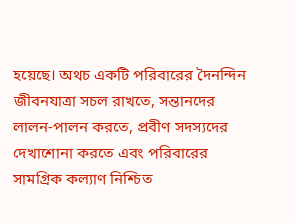হয়েছে। অথচ একটি পরিবারের দৈনন্দিন জীবনযাত্রা সচল রাখতে, সন্তানদের লালন-পালন করতে, প্রবীণ সদস্যদের দেখাশোনা করতে এবং পরিবারের সামগ্রিক কল্যাণ নিশ্চিত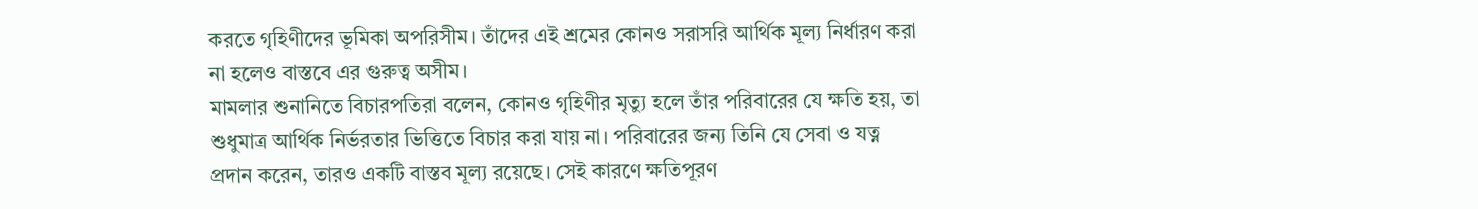করতে গৃহিণীদের ভূমিকা অপরিসীম। তাঁদের এই শ্রমের কোনও সরাসরি আর্থিক মূল্য নির্ধারণ করা না হলেও বাস্তবে এর গুরুত্ব অসীম।
মামলার শুনানিতে বিচারপতিরা বলেন, কোনও গৃহিণীর মৃত্যু হলে তাঁর পরিবারের যে ক্ষতি হয়, তা শুধুমাত্র আর্থিক নির্ভরতার ভিত্তিতে বিচার করা যায় না। পরিবারের জন্য তিনি যে সেবা ও যত্ন প্রদান করেন, তারও একটি বাস্তব মূল্য রয়েছে। সেই কারণে ক্ষতিপূরণ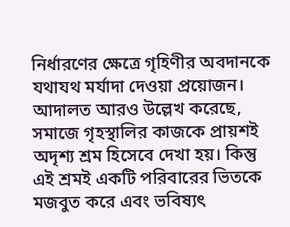নির্ধারণের ক্ষেত্রে গৃহিণীর অবদানকে যথাযথ মর্যাদা দেওয়া প্রয়োজন।
আদালত আরও উল্লেখ করেছে, সমাজে গৃহস্থালির কাজকে প্রায়শই অদৃশ্য শ্রম হিসেবে দেখা হয়। কিন্তু এই শ্রমই একটি পরিবারের ভিতকে মজবুত করে এবং ভবিষ্যৎ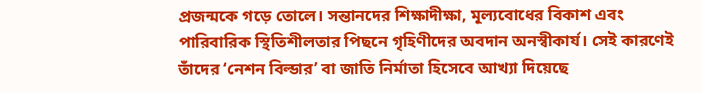প্রজন্মকে গড়ে তোলে। সন্তানদের শিক্ষাদীক্ষা, মূল্যবোধের বিকাশ এবং পারিবারিক স্থিতিশীলতার পিছনে গৃহিণীদের অবদান অনস্বীকার্য। সেই কারণেই তাঁদের ‘নেশন বিল্ডার’ বা জাতি নির্মাতা হিসেবে আখ্যা দিয়েছে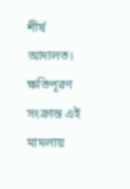শীর্ষ আদালত।
ক্ষতিপূরণ সংক্রান্ত এই মামলায়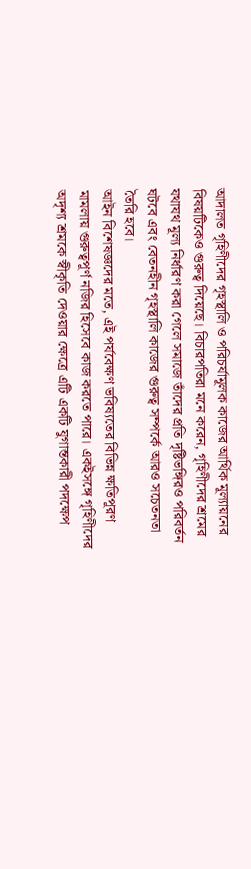আদালত গৃহিণীদের গৃহস্থালি ও পরিচর্যামূলক কাজের আর্থিক মূল্যায়নের বিষয়টিকেও গুরুত্ব দিয়েছে। বিচারপতিরা মনে করেন, গৃহিণীদের শ্রমের যথাযথ মূল্য নির্ধারণ করা গেলে সমাজে তাঁদের প্রতি দৃষ্টিভঙ্গিরও পরিবর্তন ঘটবে এবং বেতনহীন গৃহস্থালি কাজের গুরুত্ব সম্পর্কে আরও সচেতনতা তৈরি হবে।
আইন বিশেষজ্ঞদের মতে, এই পর্যবেক্ষণ ভবিষ্যতের বিভিন্ন ক্ষতিপূরণ মামলায় গুরুত্বপূর্ণ নজির হিসেবে কাজ করতে পারে। একইসঙ্গে গৃহিণীদের অদৃশ্য শ্রমকে স্বীকৃতি দেওয়ার ক্ষেত্রে এটি একটি যুগান্তকারী পদক্ষেপ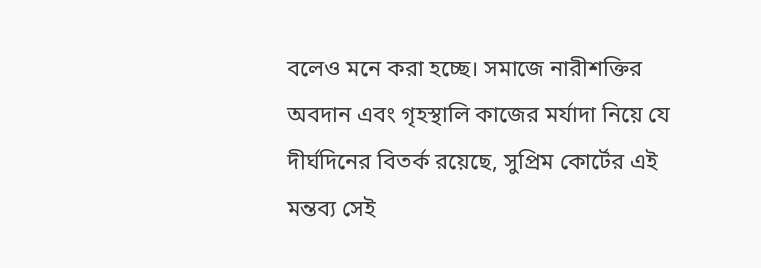বলেও মনে করা হচ্ছে। সমাজে নারীশক্তির অবদান এবং গৃহস্থালি কাজের মর্যাদা নিয়ে যে দীর্ঘদিনের বিতর্ক রয়েছে, সুপ্রিম কোর্টের এই মন্তব্য সেই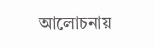আলোচনায়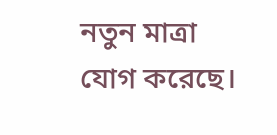নতুন মাত্রা যোগ করেছে।